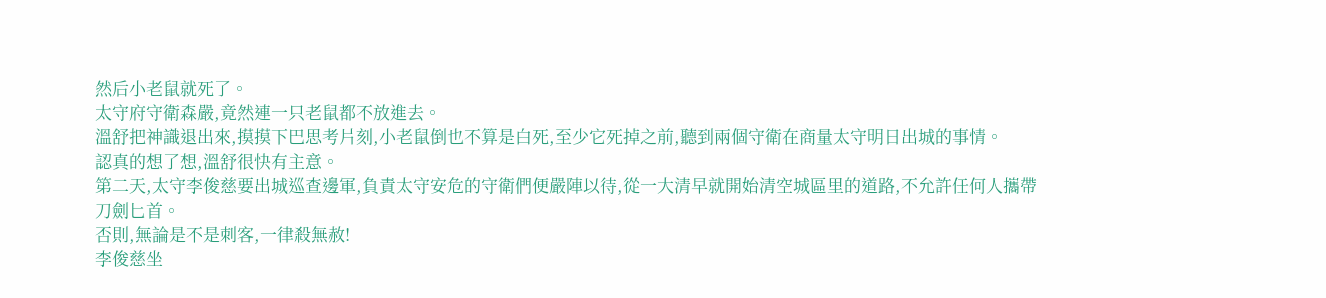然后小老鼠就死了。
太守府守衛森嚴,竟然連一只老鼠都不放進去。
溫舒把神識退出來,摸摸下巴思考片刻,小老鼠倒也不算是白死,至少它死掉之前,聽到兩個守衛在商量太守明日出城的事情。
認真的想了想,溫舒很快有主意。
第二天,太守李俊慈要出城巡查邊軍,負責太守安危的守衛們便嚴陣以待,從一大清早就開始清空城區里的道路,不允許任何人攜帶刀劍匕首。
否則,無論是不是刺客,一律殺無赦!
李俊慈坐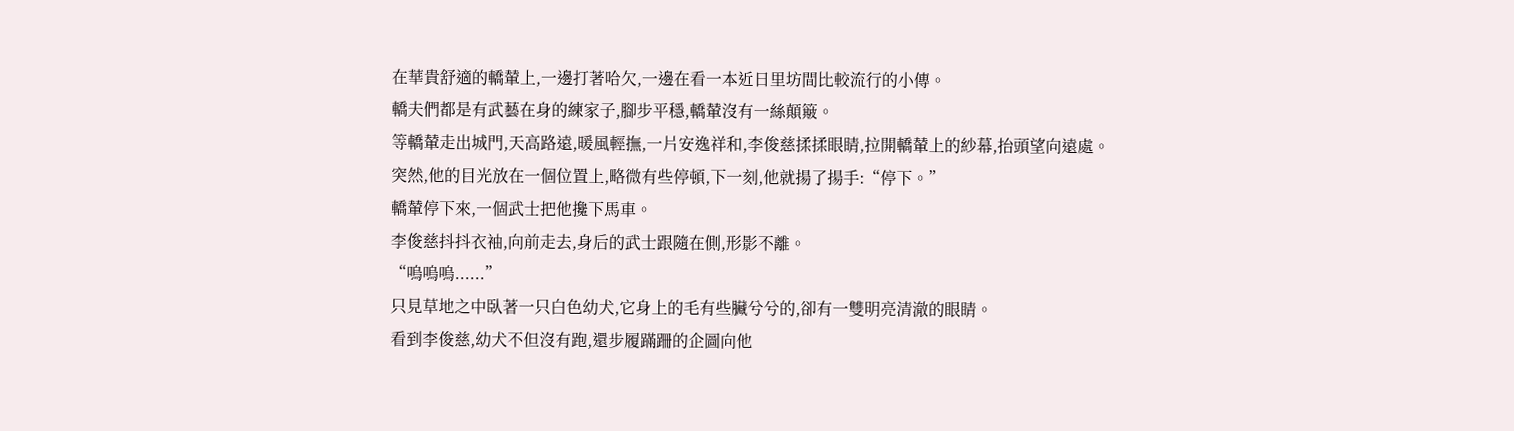在華貴舒適的轎輦上,一邊打著哈欠,一邊在看一本近日里坊間比較流行的小傳。
轎夫們都是有武藝在身的練家子,腳步平穩,轎輦沒有一絲顛簸。
等轎輦走出城門,天高路遠,暖風輕撫,一片安逸祥和,李俊慈揉揉眼睛,拉開轎輦上的紗幕,抬頭望向遠處。
突然,他的目光放在一個位置上,略微有些停頓,下一刻,他就揚了揚手:“停下。”
轎輦停下來,一個武士把他攙下馬車。
李俊慈抖抖衣袖,向前走去,身后的武士跟隨在側,形影不離。
“嗚嗚嗚......”
只見草地之中臥著一只白色幼犬,它身上的毛有些臟兮兮的,卻有一雙明亮清澈的眼睛。
看到李俊慈,幼犬不但沒有跑,還步履蹣跚的企圖向他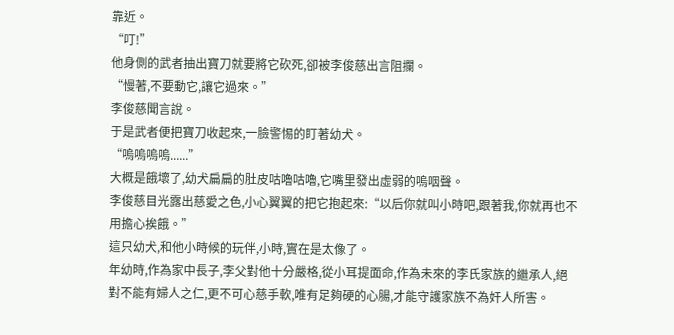靠近。
“叮!”
他身側的武者抽出寶刀就要將它砍死,卻被李俊慈出言阻攔。
“慢著,不要動它,讓它過來。”
李俊慈聞言說。
于是武者便把寶刀收起來,一臉警惕的盯著幼犬。
“嗚嗚嗚嗚......”
大概是餓壞了,幼犬扁扁的肚皮咕嚕咕嚕,它嘴里發出虛弱的嗚咽聲。
李俊慈目光露出慈愛之色,小心翼翼的把它抱起來:“以后你就叫小時吧,跟著我,你就再也不用擔心挨餓。”
這只幼犬,和他小時候的玩伴,小時,實在是太像了。
年幼時,作為家中長子,李父對他十分嚴格,從小耳提面命,作為未來的李氏家族的繼承人,絕對不能有婦人之仁,更不可心慈手軟,唯有足夠硬的心腸,才能守護家族不為奸人所害。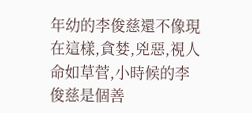年幼的李俊慈還不像現在這樣,貪婪,兇惡,視人命如草菅,小時候的李俊慈是個善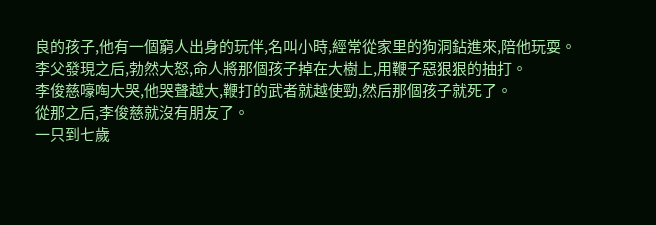良的孩子,他有一個窮人出身的玩伴,名叫小時,經常從家里的狗洞鉆進來,陪他玩耍。
李父發現之后,勃然大怒,命人將那個孩子掉在大樹上,用鞭子惡狠狠的抽打。
李俊慈嚎啕大哭,他哭聲越大,鞭打的武者就越使勁,然后那個孩子就死了。
從那之后,李俊慈就沒有朋友了。
一只到七歲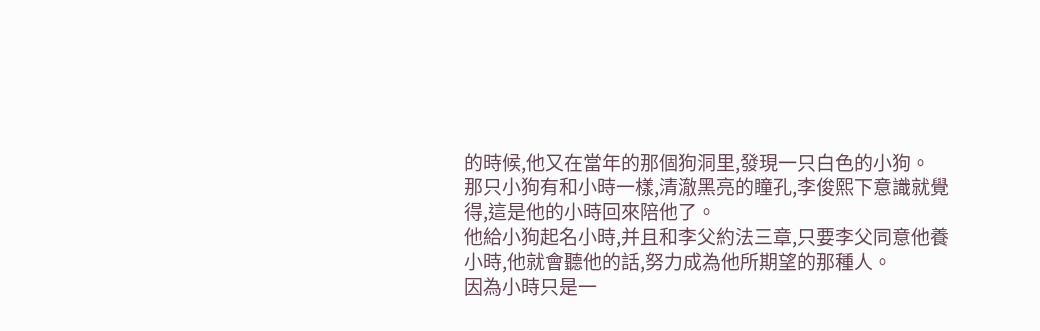的時候,他又在當年的那個狗洞里,發現一只白色的小狗。
那只小狗有和小時一樣,清澈黑亮的瞳孔,李俊熙下意識就覺得,這是他的小時回來陪他了。
他給小狗起名小時,并且和李父約法三章,只要李父同意他養小時,他就會聽他的話,努力成為他所期望的那種人。
因為小時只是一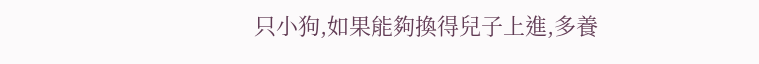只小狗,如果能夠換得兒子上進,多養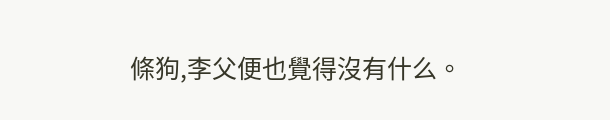條狗,李父便也覺得沒有什么。